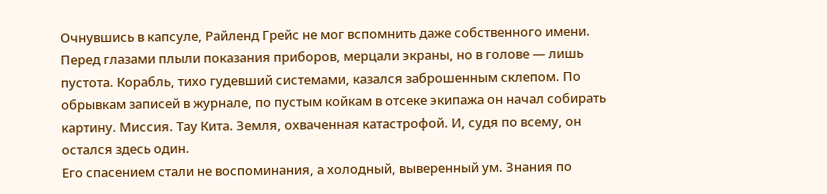Очнувшись в капсуле, Райленд Грейс не мог вспомнить даже собственного имени. Перед глазами плыли показания приборов, мерцали экраны, но в голове — лишь пустота. Корабль, тихо гудевший системами, казался заброшенным склепом. По обрывкам записей в журнале, по пустым койкам в отсеке экипажа он начал собирать картину. Миссия. Тау Кита. Земля, охваченная катастрофой. И, судя по всему, он остался здесь один.
Его спасением стали не воспоминания, а холодный, выверенный ум. Знания по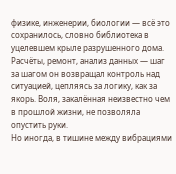физике, инженерии, биологии — всё это сохранилось, словно библиотека в уцелевшем крыле разрушенного дома. Расчёты, ремонт, анализ данных — шаг за шагом он возвращал контроль над ситуацией, цепляясь за логику, как за якорь. Воля, закалённая неизвестно чем в прошлой жизни, не позволяла опустить руки.
Но иногда, в тишине между вибрациями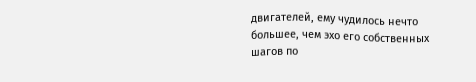двигателей, ему чудилось нечто большее, чем эхо его собственных шагов по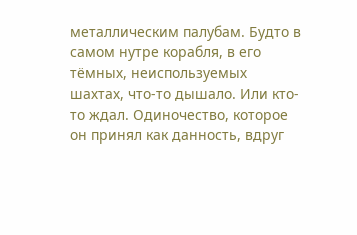металлическим палубам. Будто в самом нутре корабля, в его тёмных, неиспользуемых шахтах, что-то дышало. Или кто-то ждал. Одиночество, которое он принял как данность, вдруг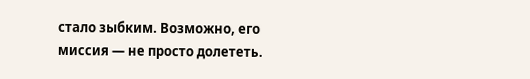стало зыбким. Возможно, его миссия — не просто долететь.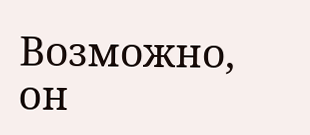Возможно, он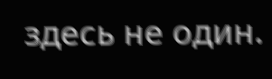здесь не один.